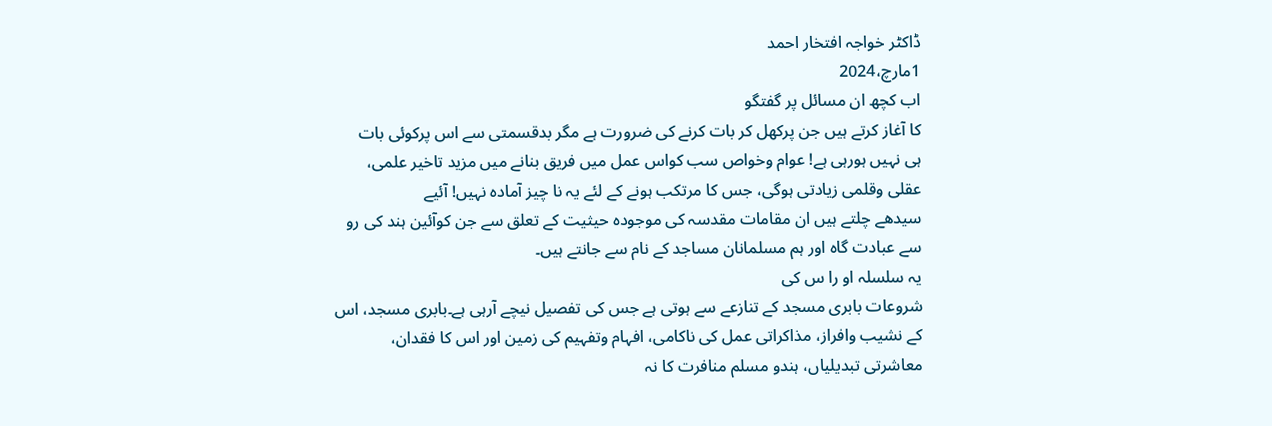ڈاکٹر خواجہ افتخار احمد
1مارچ،2024
اب کچھ ان مسائل پر گفتگو
کا آغاز کرتے ہیں جن پرکھل کر بات کرنے کی ضرورت ہے مگر بدقسمتی سے اس پرکوئی بات
ہی نہیں ہورہی ہے! عوام وخواص سب کواس عمل میں فریق بنانے میں مزید تاخیر علمی،
عقلی وقلمی زیادتی ہوگی، جس کا مرتکب ہونے کے لئے یہ نا چیز آمادہ نہیں! آئیے
سیدھے چلتے ہیں ان مقامات مقدسہ کی موجودہ حیثیت کے تعلق سے جن کوآئین ہند کی رو
سے عبادت گاہ اور ہم مسلمانان مساجد کے نام سے جانتے ہیں۔
یہ سلسلہ او را س کی
شروعات بابری مسجد کے تنازعے سے ہوتی ہے جس کی تفصیل نیچے آرہی ہے۔بابری مسجد، اس
کے نشیب وافراز، مذاکراتی عمل کی ناکامی، افہام وتفہیم کی زمین اور اس کا فقدان،
معاشرتی تبدیلیاں، ہندو مسلم منافرت کا نہ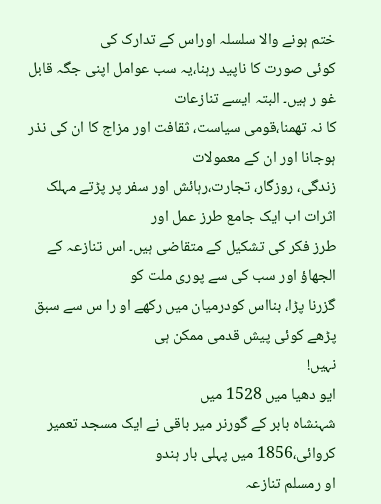ختم ہونے والا سلسلہ اوراس کے تدارک کی
کوئی صورت کا ناپید رہنا،یہ سب عوامل اپنی جگہ قابل غو ر ہیں۔ البتہ ایسے تنازعات
کا نہ تھمنا،قومی سیاست، ثقافت اور مزاج کا ان کی نذر ہوجانا اور ان کے معمولات
زندگی، روزگار، تجارت،رہائش اور سفر پر پڑتے مہلک اثرات اب ایک جامع طرز عمل اور
طرز فکر کی تشکیل کے متقاضی ہیں۔ اس تنازعہ کے الجھاؤ اور سب کی سے پوری ملت کو
گزرنا پڑا، بنااس کودرمیان میں رکھے او را س سے سبق پڑھے کوئی پیش قدمی ممکن ہی
نہیں!
ایو دھیا میں 1528 میں
شہنشاہ بابر کے گورنر میر باقی نے ایک مسجد تعمیر کروائی،1856 میں پہلی بار ہندو
او رمسلم تنازعہ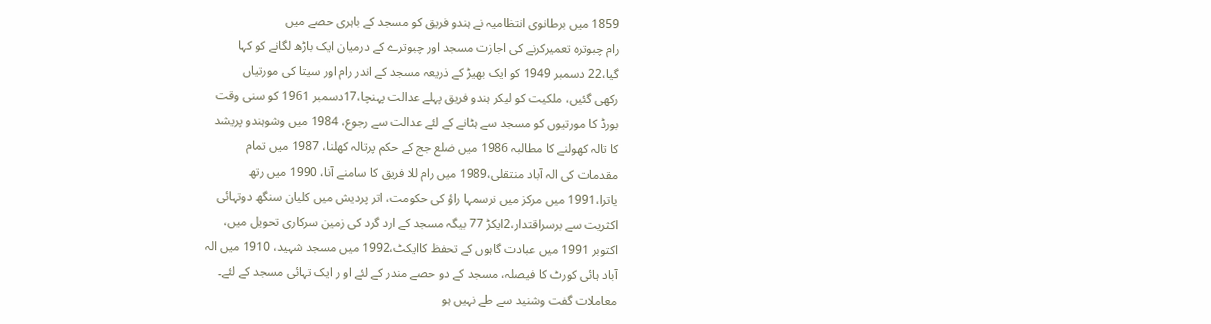1859 میں برطانوی انتظامیہ نے ہندو فریق کو مسجد کے باہری حصے میں
رام چبوترہ تعمیرکرنے کی اجازت مسجد اور چبوترے کے درمیان ایک باڑھ لگانے کو کہا
گیا،22 دسمبر 1949 کو ایک بھیڑ کے ذریعہ مسجد کے اندر رام اور سیتا کی مورتیاں
رکھی گئیں، ملکیت کو لیکر ہندو فریق پہلے عدالت پہنچا،17دسمبر 1961 کو سنی وقت
بورڈ کا مورتیوں کو مسجد سے ہٹانے کے لئے عدالت سے رجوع، 1984 میں وشوہندو پریشد
کا تالہ کھولنے کا مطالبہ 1986 میں ضلع جج کے حکم پرتالہ کھلنا، 1987 میں تمام
مقدمات کی الہ آباد منتقلی،1989 میں رام للا فریق کا سامنے آنا، 1990 میں رتھ
یاترا،1991 میں مرکز میں نرسمہا راؤ کی حکومت، اتر پردیش میں کلیان سنگھ دوتہائی
اکثریت سے برسراقتدار،2ایکڑ 77 بیگہ مسجد کے ارد گرد کی زمین سرکاری تحویل میں،
اکتوبر 1991 میں عبادت گاہوں کے تحفظ کاایکٹ،1992 میں مسجد شہید، 1910 میں الہ
آباد ہائی کورٹ کا فیصلہ، مسجد کے دو حصے مندر کے لئے او ر ایک تہائی مسجد کے لئے۔
معاملات گفت وشنید سے طے نہیں ہو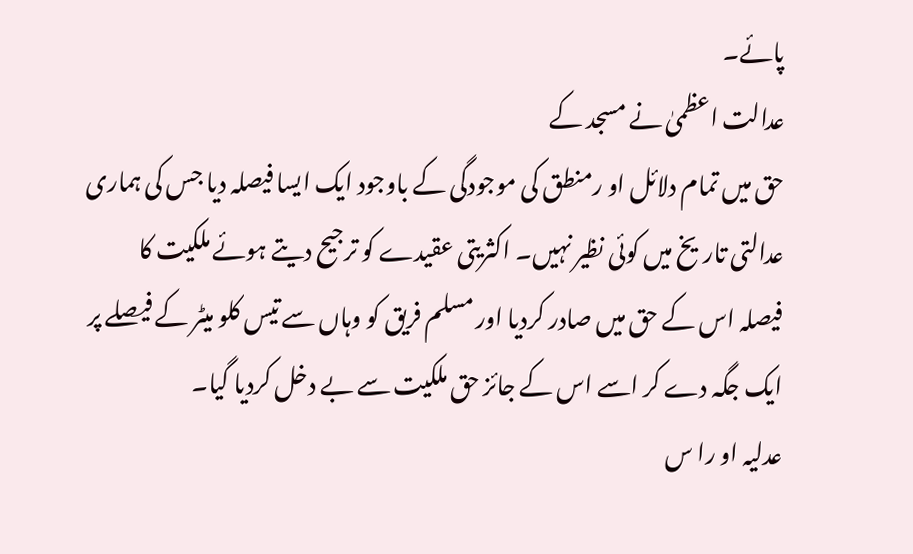پائے۔
عدالت اعظمیٰ نے مسجد کے
حق میں تمام دلائل او رمنطق کی موجودگی کے باوجود ایک ایسا فیصلہ دیا جس کی ہماری
عدالتی تاریخ میں کوئی نظیر نہیں۔ اکثریتی عقیدے کو ترجیح دیتے ہوئے ملکیت کا
فیصلہ اس کے حق میں صادر کردیا اور مسلم فریق کو وہاں سے تیس کلو میٹر کے فیصلے پر
ایک جگہ دے کر اسے اس کے جائز حق ملکیت سے بے دخل کردیا گیا۔
عدلیہ او را س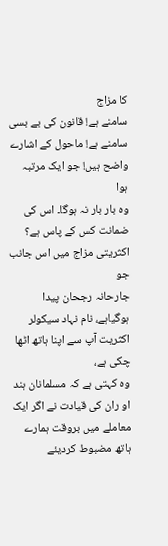کا مزاج
سامنے ہے! قانون کی بے بسی سامنے ہے! ماحول کے اشارے واضح ہیں! جو ایک مرتبہ ہوا
وہ بار بار نہ ہوگا۔ اس کی ضمانت کس کے پاس ہے؟ اکثریتی مزاج میں اس جانب جو
جارحانہ رجحان پیدا ہوگیاہے، نام نہاد سیکولر اکثریت آپ سے اپنا ہاتھ اٹھا چکی ہے،
وہ کہتی ہے کہ مسلمانان ہند او ران کی قیادت نے اگر ایک معاملے میں بروقت ہمارے
ہاتھ مضبوط کردیئے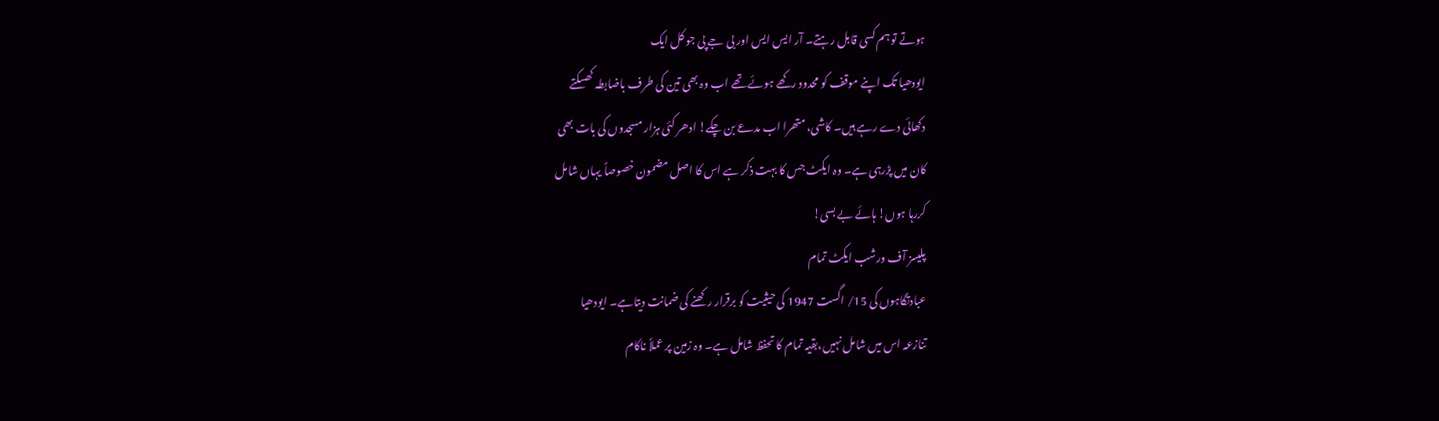ہوتے تو ہم کسی قابل رہتے۔ آر ایس ایس اور بی جے پی جو کل ایک
ایودھیا تک اپنے موقف کو محدود رکھے ہوئے تھے اب وہ بھی تین کی طرف باضابطہ کھسکتے
دکھائی دے رہے ہیں۔ کاشی، متھرا اب مدعے بن چکے! ادھر کئی ہزار مسجدوں کی بات بھی
کان میں پڑرہی ہے۔ وہ ایکٹ جس کا بہت ذکر ہے اس کا اصل مضمون خصوصاً یہاں شامل
کررہا ہوں! ہائے بے بسی!
پلیسز آف ورشب ایکٹ تمام
عبادتگاہوں کی 15/ اگست 1947 کی حیثیت کو برقرار رکھنے کی ضمانت دیتاہے۔ ایودھیا
تنازعہ اس میں شامل نہیں،بقیہ تمام کا تحفظ شامل ہے۔ وہ زمین پر عملاً ناکام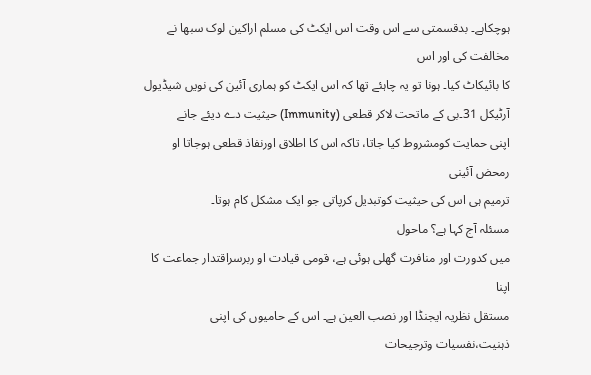ہوچکاہے۔ بدقسمتی سے اس وقت اس ایکٹ کی مسلم اراکین لوک سبھا نے مخالفت کی اور اس
کا بائیکاٹ کیا۔ ہونا تو یہ چاہئے تھا کہ اس ایکٹ کو ہماری آئین کی نویں شیڈیول
آرٹیکل 31۔بی کے ماتحت لاکر قطعی (Immunity) حیثیت دے دیئے جانے
اپنی حمایت کومشروط کیا جاتا، تاکہ اس کا اطلاق اورنفاذ قطعی ہوجاتا او رمحض آئینی
ترمیم ہی اس کی حیثیت کوتبدیل کرپاتی جو ایک مشکل کام ہوتا۔
مسئلہ آج کہا ہے؟ ماحول
میں کدورت اور منافرت گھلی ہوئی ہے، قومی قیادت او ربرسراقتدار جماعت کا اپنا
مستقل نظریہ ایجنڈا اور نصب العین ہے۔ اس کے حامیوں کی اپنی ذہنیت،نفسیات وترجیحات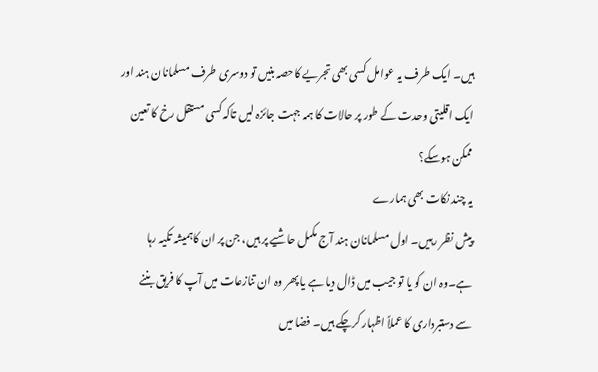ہیں۔ ایک طرف یہ عوامل کسی بھی تجریے کاحصہ بنیں تو دوسری طرف مسلمانان ہند اور
ایک اقلیتی وحدت کے طور پر حالات کا ہمہ جہت جائزہ لیں تاکہ کسی مستقل رخ کا تعین
ممکن ہوسکے؟
یہ چند نکات بھی ہمارے
پیش نظر رہیں۔ اول مسلمانان ہند آج مکمل حاشیے پر ہیں، جن پر ان کاہمیشہ تکیہ رہا
ہے۔وہ ان کو یا تو جیب میں ڈال دیا ہے یا پھر وہ ان تنازعات میں آپ کا فریق بننے
سے دستبرداری کا عملاً اظہار کرچکے ہیں۔ فضا میں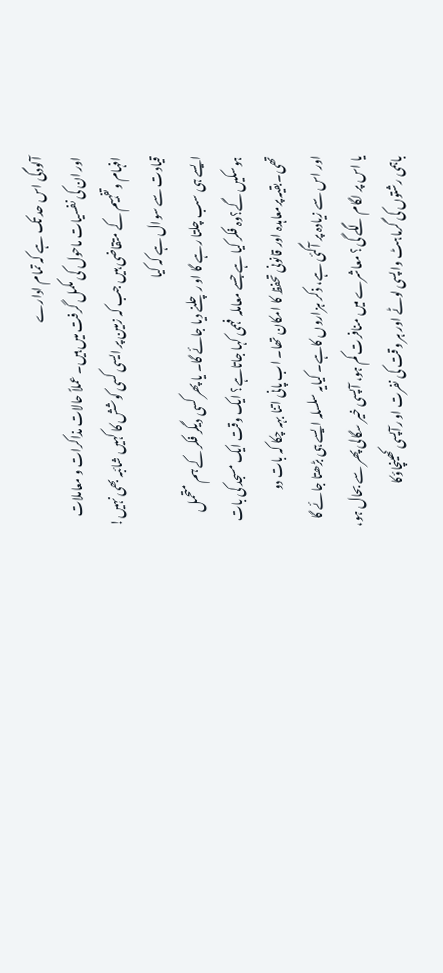آلودگی اس حد تک ہے کہ تمام ادارے
اور ان کی نفسیات ماحول کی مکمل گرفت میں ہیں۔ عملاً حالات مذاکرات و معاملات
افہام وتفہیم کے متقاضی ہیں جب کہ زمین پر ایسی کسی کوشش کا کہیں شائبہ بھی نہیں!
قیادت سے سوال ہے کہ کیا
ایسے ہی سب چلتا رہے گا او رچلنے دیا جائے گا۔ یا پھر کسی دیگر فکر کے ہم متحمل
ہوسکیں گے؟وہ فکر کیا ہے جسے معاملہ فہمی کہا جاتاہے؟ ایک وقت ایک مسجد کی بات
تھی۔بقیہ پرمعاہدہ اور قانونی تحفظ کا امکان تھا۔ اب پانی اتنا بہہ چکا کہ بات دو
اور اس سے زیادہ پر آگئی ہے، ذکر ہزاروں کاہے۔ کیایہ سلسلہ ایسے ہی بڑھتا جائے گا
یا اس پر لگام لگے گی؟ معاشرے میں منافرت کم ہو، آپسی خیر سگالی پھر سے بحال ہو،
باہمی رشتوں کی گرماہٹ واپسی لوٹے اور ہر وقت کی نفرت او رآپسی کھینچاؤکا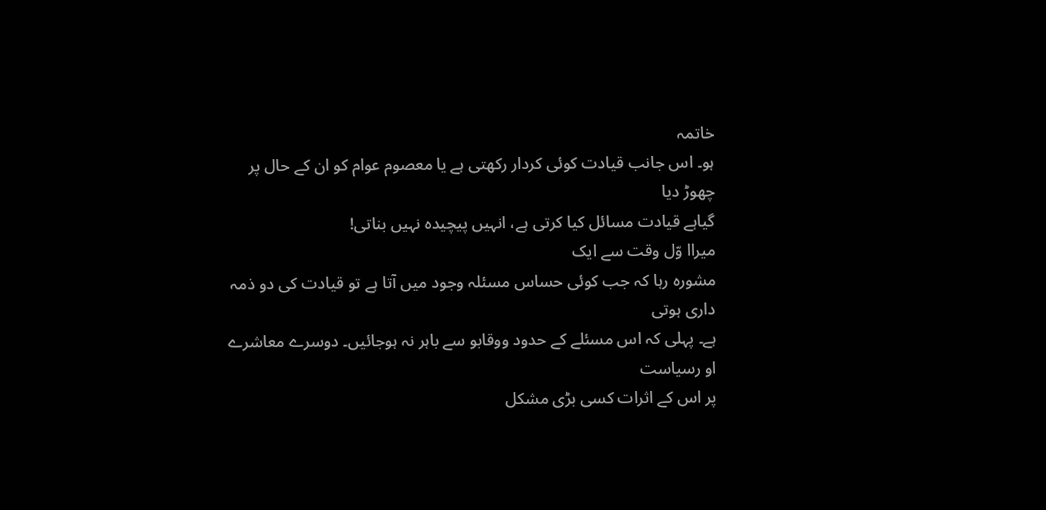خاتمہ
ہو۔ اس جانب قیادت کوئی کردار رکھتی ہے یا معصوم عوام کو ان کے حال پر چھوڑ دیا
گیاہے قیادت مسائل کیا کرتی ہے، انہیں پیچیدہ نہیں بناتی!
میراا وّل وقت سے ایک
مشورہ رہا کہ جب کوئی حساس مسئلہ وجود میں آتا ہے تو قیادت کی دو ذمہ داری ہوتی
ہے۔ پہلی کہ اس مسئلے کے حدود ووقابو سے باہر نہ ہوجائیں۔ دوسرے معاشرے او رسیاست
پر اس کے اثرات کسی بڑی مشکل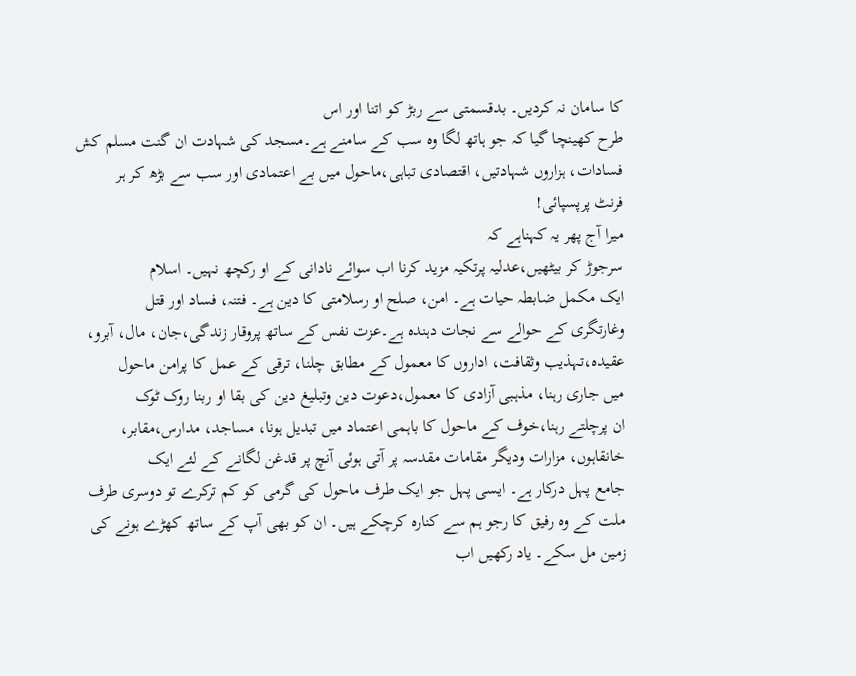کا سامان نہ کردیں۔ بدقسمتی سے ربڑ کو اتنا اور اس
طرح کھینچا گیا کہ جو ہاتھ لگا وہ سب کے سامنے ہے۔مسجد کی شہادت ان گنت مسلم کش
فسادات، ہزاروں شہادتیں، اقتصادی تباہی،ماحول میں بے اعتمادی اور سب سے بڑھ کر ہر
فرنٹ پرپسپائی!
میرا آج پھر یہ کہناہے کہ
سرجوڑ کر بیٹھیں،عدلیہ پرتکیہ مزید کرنا اب سوائے نادانی کے او رکچھ نہیں۔ اسلام
ایک مکمل ضابطہ حیات ہے۔ امن، صلح او رسلامتی کا دین ہے۔ فتنہ، فساد اور قتل
وغارتگری کے حوالے سے نجات دہندہ ہے۔عزت نفس کے ساتھ پروقار زندگی،جان، مال، آبرو،
عقیدہ،تہذیب وثقافت، اداروں کا معمول کے مطابق چلنا، ترقی کے عمل کا پرامن ماحول
میں جاری رہنا، مذہبی آزادی کا معمول،دعوت دین وتبلیغ دین کی بقا او ربنا روک ٹوک
ان پرچلتے رہنا،خوف کے ماحول کا باہمی اعتماد میں تبدیل ہونا، مساجد، مدارس،مقابر،
خانقاہوں، مزارات ودیگر مقامات مقدسہ پر آتی ہوئی آنچ پر قدغن لگانے کے لئے ایک
جامع پہل درکار ہے۔ ایسی پہل جو ایک طرف ماحول کی گرمی کو کم ترکرے تو دوسری طرف
ملت کے وہ رفیق کا رجو ہم سے کنارہ کرچکے ہیں۔ ان کو بھی آپ کے ساتھ کھڑے ہونے کی
زمین مل سکے۔ یاد رکھیں اب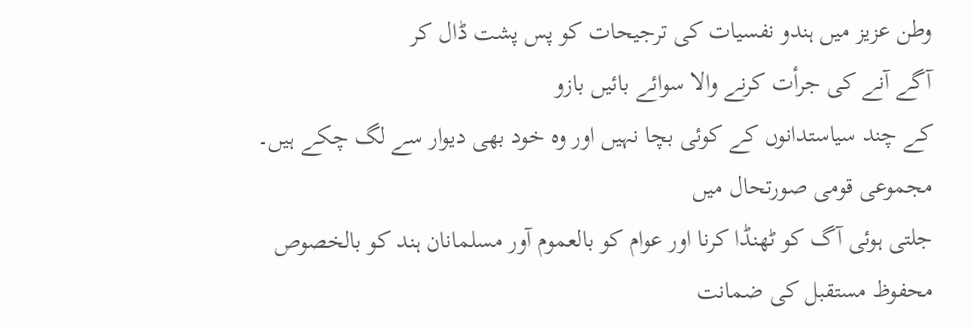وطن عزیز میں ہندو نفسیات کی ترجیحات کو پس پشت ڈال کر
آگے آنے کی جرأت کرنے والا سوائے بائیں بازو
کے چند سیاستدانوں کے کوئی بچا نہیں اور وہ خود بھی دیوار سے لگ چکے ہیں۔
مجموعی قومی صورتحال میں
جلتی ہوئی آگ کو ٹھنڈا کرنا اور عوام کو بالعموم آور مسلمانان ہند کو بالخصوص
محفوظ مستقبل کی ضمانت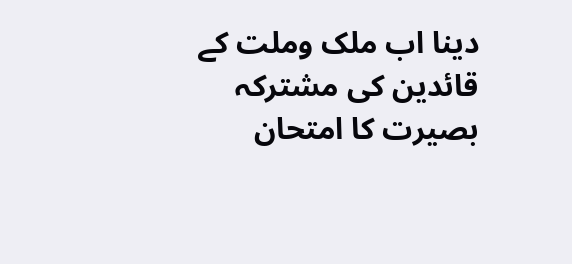دینا اب ملک وملت کے قائدین کی مشترکہ بصیرت کا امتحان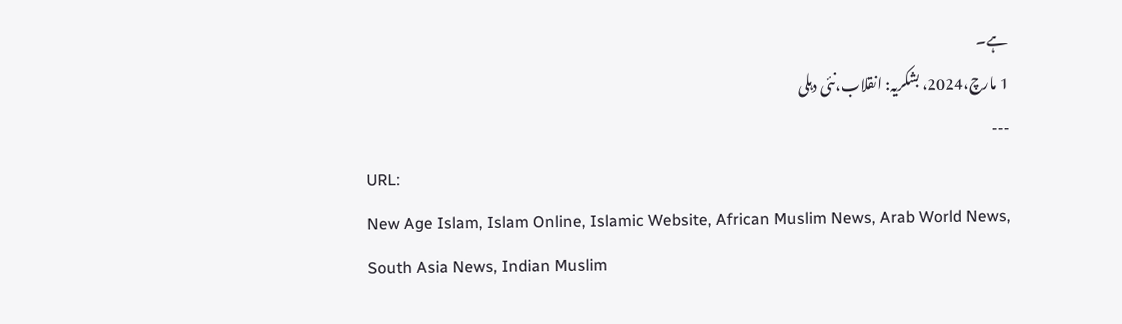ہے۔
1 مارچ،2024، بشکریہ: انقلاب،نئی دہلی
---
URL:
New Age Islam, Islam Online, Islamic Website, African Muslim News, Arab World News, South Asia News, Indian Muslim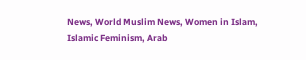News, World Muslim News, Women in Islam, Islamic Feminism, Arab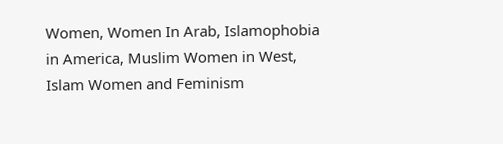Women, Women In Arab, Islamophobia in America, Muslim Women in West, Islam Women and Feminism